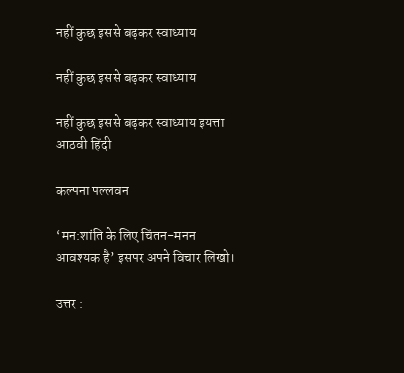नहीं कुछ इससे बढ़कर स्वाध्याय

नहीं कुछ इससे बढ़कर स्वाध्याय

नहीं कुछ इससे बढ़कर स्वाध्याय इयत्ता आठवी हिंदी

कल्पना पल्लवन

‘मन:शांति के लिए चिंतन-मनन आवश्यक है’ इसपर अपने विचार लिखो।

उत्तर :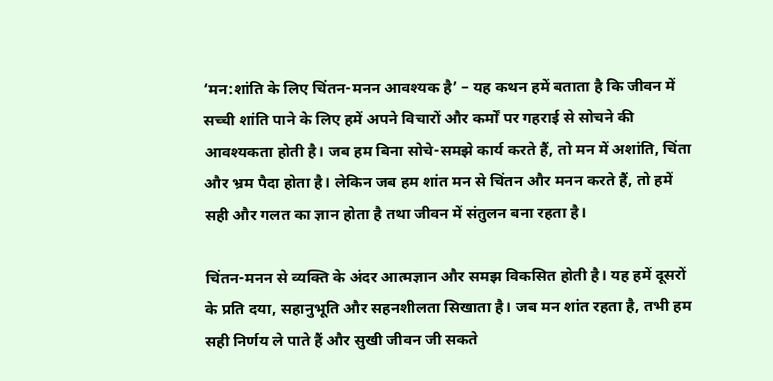‘मन:शांति के लिए चिंतन-मनन आवश्यक है’ – यह कथन हमें बताता है कि जीवन में सच्ची शांति पाने के लिए हमें अपने विचारों और कर्मों पर गहराई से सोचने की आवश्यकता होती है। जब हम बिना सोचे-समझे कार्य करते हैं, तो मन में अशांति, चिंता और भ्रम पैदा होता है। लेकिन जब हम शांत मन से चिंतन और मनन करते हैं, तो हमें सही और गलत का ज्ञान होता है तथा जीवन में संतुलन बना रहता है।

चिंतन-मनन से व्यक्ति के अंदर आत्मज्ञान और समझ विकसित होती है। यह हमें दूसरों के प्रति दया, सहानुभूति और सहनशीलता सिखाता है। जब मन शांत रहता है, तभी हम सही निर्णय ले पाते हैं और सुखी जीवन जी सकते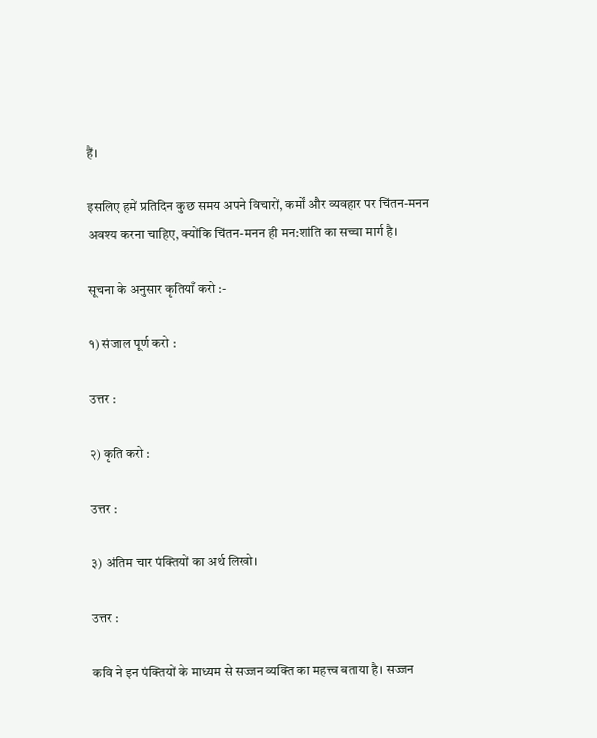हैं।

इसलिए हमें प्रतिदिन कुछ समय अपने विचारों, कर्मों और व्यवहार पर चिंतन-मनन अवश्य करना चाहिए, क्योंकि चिंतन-मनन ही मन:शांति का सच्चा मार्ग है।

सूचना के अनुसार कृतियाँ करो :-

१) संजाल पूर्ण करो :

उत्तर :

२) कृति करो :

उत्तर :

३) अंतिम चार पंक्तियों का अर्थ लिखो।

उत्तर :

कवि ने इन पंक्तियों के माध्यम से सज्जन व्यक्ति का महत्त्व बताया है। सज्जन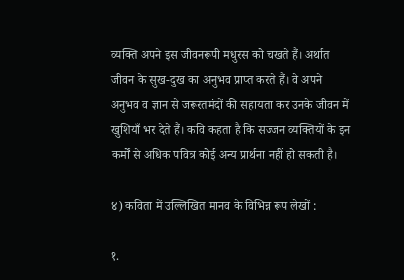व्यक्ति अपने इस जीवनरूपी मधुरस को चखते हैं। अर्थात जीवन के सुख-दुख का अनुभव प्राप्त करते हैं। वे अपने अनुभव व ज्ञान से जरूरतमंदों की सहायता कर उनके जीवन में खुशियाँ भर देते हैं। कवि कहता है कि सज्जन व्यक्तियों के इन कर्मों से अधिक पवित्र कोई अन्य प्रार्थना नहीं हो सकती है।

४) कविता में उल्लिखित मानव के विभिन्न रूप लेखों :

१.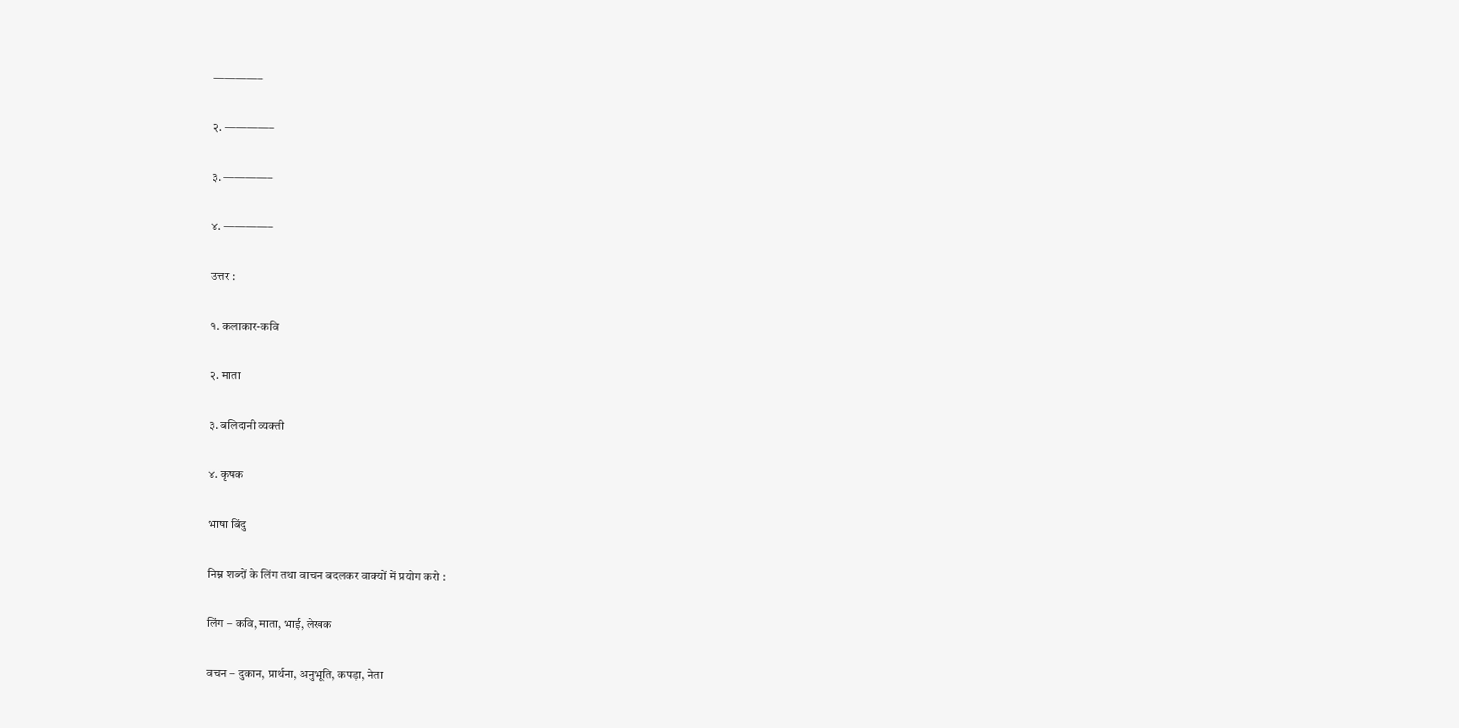————–

२. ————–

३. ————–

४. ————–

उत्तर :

१. कलाकार-कवि

२. माता

३. बलिदानी व्यक्ती

४. कृषक

भाषा बिंदु

निम्न शब्दों के लिंग तथा वाचन बदलकर वाक्यों में प्रयोग करो :

लिंग – कवि, माता, भाई, लेखक

वचन – दुकान, प्रार्थना, अनुभूति, कपड़ा, नेता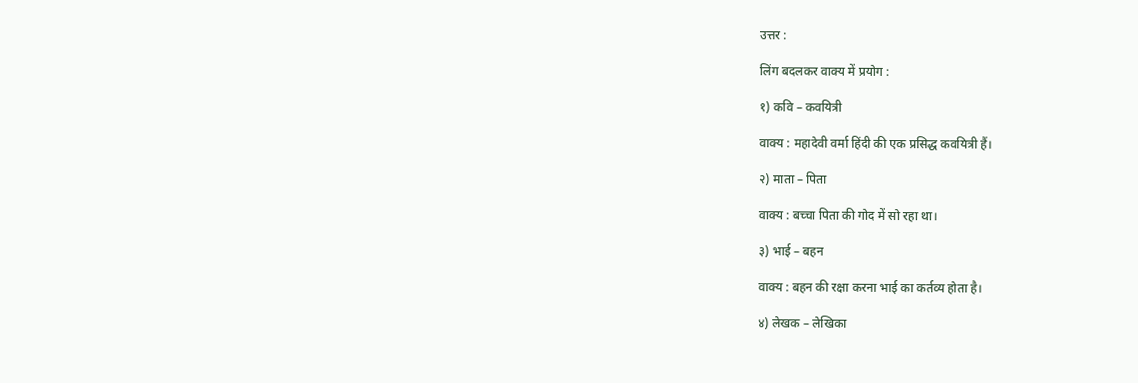उत्तर :

लिंग बदलकर वाक्य में प्रयोग :

१) कवि – कवयित्री

वाक्य : महादेवी वर्मा हिंदी की एक प्रसिद्ध कवयित्री हैं।

२) माता – पिता

वाक्य : बच्चा पिता की गोद में सो रहा था।

३) भाई – बहन

वाक्य : बहन की रक्षा करना भाई का कर्तव्य होता है।

४) लेखक – लेखिका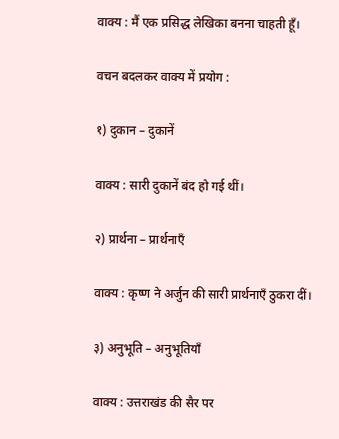वाक्य : मैं एक प्रसिद्ध लेखिका बनना चाहती हूँ।

वचन बदलकर वाक्य में प्रयोग :

१) दुकान – दुकानें

वाक्य : सारी दुकानें बंद हो गई थीं।

२) प्रार्थना – प्रार्थनाएँ

वाक्य : कृष्ण ने अर्जुन की सारी प्रार्थनाएँ ठुकरा दीं।

३) अनुभूति – अनुभूतियाँ

वाक्य : उत्तराखंड की सैर पर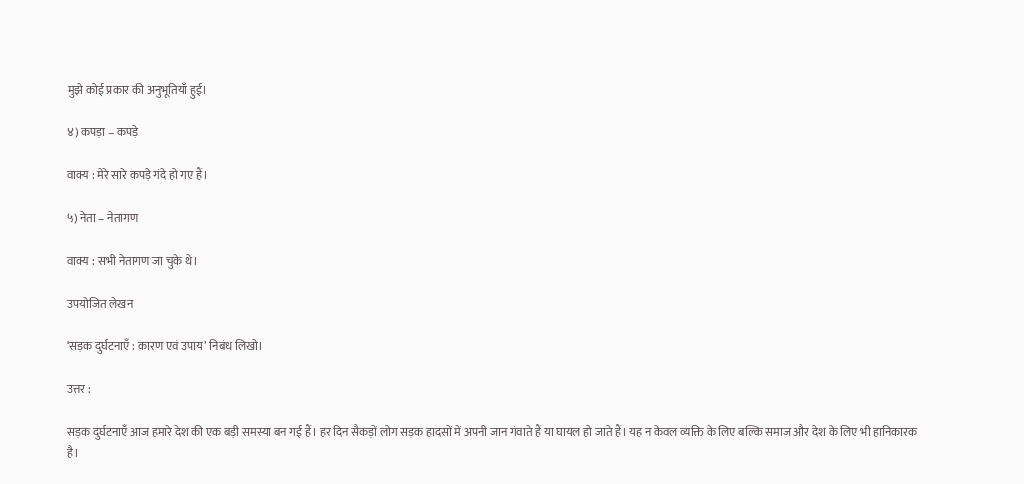मुझे कोई प्रकार की अनुभूतियाँ हुई।

४) कपड़ा – कपड़े

वाक्य : मेरे सारे कपड़े गंदे हो गए हैं।

५) नेता – नेतागण

वाक्य : सभी नेतागण जा चुके थे।

उपयोजित लेखन

‘सड़क दुर्घटनाएँ : कारण एवं उपाय’ निबंध लिखो।

उत्तर :

सड़क दुर्घटनाएँ आज हमारे देश की एक बड़ी समस्या बन गई हैं। हर दिन सैकड़ों लोग सड़क हादसों में अपनी जान गंवाते हैं या घायल हो जाते हैं। यह न केवल व्यक्ति के लिए बल्कि समाज और देश के लिए भी हानिकारक है।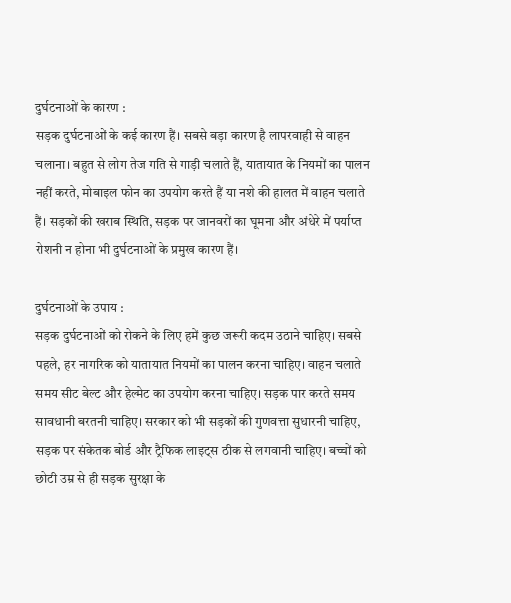दुर्घटनाओं के कारण :
सड़क दुर्घटनाओं के कई कारण हैं। सबसे बड़ा कारण है लापरवाही से वाहन चलाना। बहुत से लोग तेज गति से गाड़ी चलाते हैं, यातायात के नियमों का पालन नहीं करते, मोबाइल फोन का उपयोग करते हैं या नशे की हालत में वाहन चलाते हैं। सड़कों की खराब स्थिति, सड़क पर जानवरों का घूमना और अंधेरे में पर्याप्त रोशनी न होना भी दुर्घटनाओं के प्रमुख कारण हैं।

दुर्घटनाओं के उपाय :
सड़क दुर्घटनाओं को रोकने के लिए हमें कुछ जरूरी कदम उठाने चाहिए। सबसे पहले, हर नागरिक को यातायात नियमों का पालन करना चाहिए। वाहन चलाते समय सीट बेल्ट और हेल्मेट का उपयोग करना चाहिए। सड़क पार करते समय सावधानी बरतनी चाहिए। सरकार को भी सड़कों की गुणवत्ता सुधारनी चाहिए, सड़क पर संकेतक बोर्ड और ट्रैफिक लाइट्स ठीक से लगवानी चाहिए। बच्चों को छोटी उम्र से ही सड़क सुरक्षा के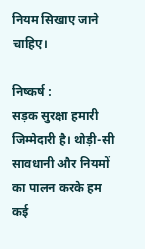नियम सिखाए जाने चाहिए।

निष्कर्ष :
सड़क सुरक्षा हमारी जिम्मेदारी है। थोड़ी-सी सावधानी और नियमों का पालन करके हम कई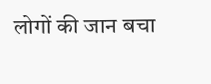लोगों की जान बचा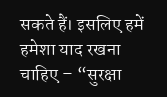सकते हैं। इसलिए हमें हमेशा याद रखना चाहिए – “सुरक्षा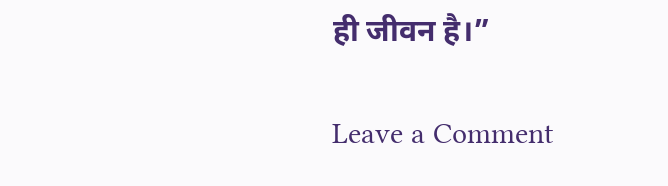ही जीवन है।”

Leave a Comment